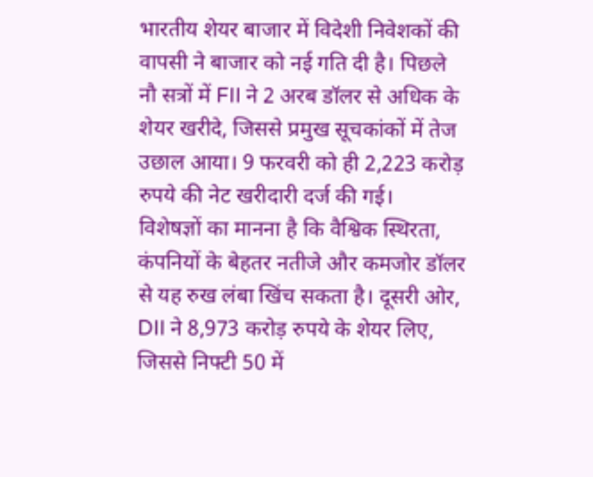भारतीय शेयर बाजार में विदेशी निवेशकों की वापसी ने बाजार को नई गति दी है। पिछले नौ सत्रों में FII ने 2 अरब डॉलर से अधिक के शेयर खरीदे, जिससे प्रमुख सूचकांकों में तेज उछाल आया। 9 फरवरी को ही 2,223 करोड़ रुपये की नेट खरीदारी दर्ज की गई।
विशेषज्ञों का मानना है कि वैश्विक स्थिरता, कंपनियों के बेहतर नतीजे और कमजोर डॉलर से यह रुख लंबा खिंच सकता है। दूसरी ओर, DII ने 8,973 करोड़ रुपये के शेयर लिए, जिससे निफ्टी 50 में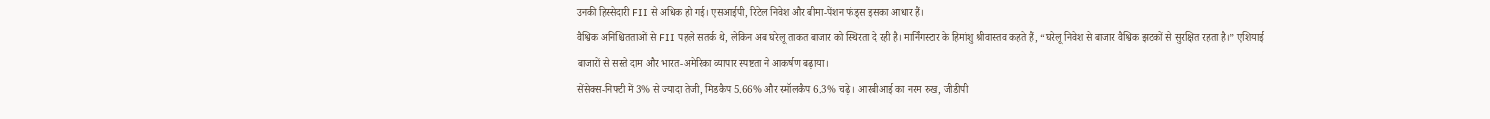उनकी हिस्सेदारी FII से अधिक हो गई। एसआईपी, रिटेल निवेश और बीमा-पेंशन फंड्स इसका आधार हैं।
वैश्विक अनिश्चितताओं से FII पहले सतर्क थे, लेकिन अब घरेलू ताकत बाजार को स्थिरता दे रही है। मार्निंगस्टार के हिमांशु श्रीवास्तव कहते हैं, “घरेलू निवेश से बाजार वैश्विक झटकों से सुरक्षित रहता है।” एशियाई बाजारों से सस्ते दाम और भारत-अमेरिका व्यापार स्पष्टता ने आकर्षण बढ़ाया।
सेंसेक्स-निफ्टी में 3% से ज्यादा तेजी, मिडकैप 5.66% और स्मॉलकैप 6.3% चढ़े। आरबीआई का नरम रुख, जीडीपी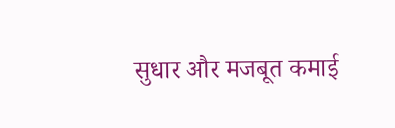सुधार और मजबूत कमाई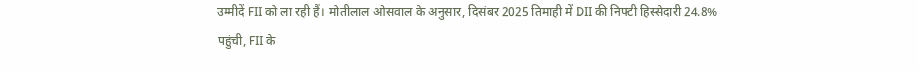उम्मीदें FII को ला रही हैं। मोतीलाल ओसवाल के अनुसार, दिसंबर 2025 तिमाही में DII की निफ्टी हिस्सेदारी 24.8% पहुंची, FII के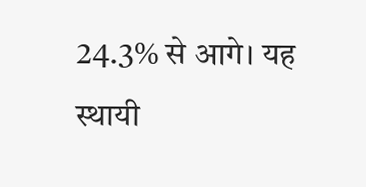24.3% से आगे। यह स्थायी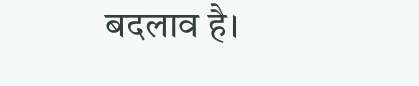बदलाव है।